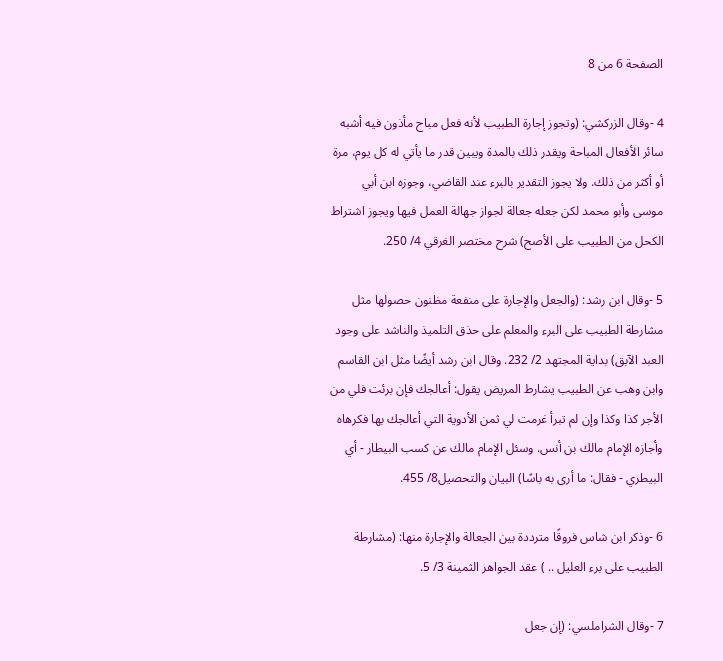الصفحة 6 من 8

4 -وقال الزركشي: (وتجوز إجارة الطبيب لأنه فعل مباح مأذون فيه أشبه سائر الأفعال المباحة ويقدر ذلك بالمدة ويبين قدر ما يأتي له كل يوم، مرة أو أكثر من ذلك. ولا يجوز التقدير بالبرء عند القاضي، وجوزه ابن أبي موسى وأبو محمد لكن جعله جعالة لجواز جهالة العمل فيها ويجوز اشتراط الكحل من الطبيب على الأصح) شرح مختصر الغرقي 4/ 250.

5 -وقال ابن رشد: (والجعل والإجارة على منفعة مظنون حصولها مثل مشارطة الطبيب على البرء والمعلم على حذق التلميذ والناشد على وجود العبد الآبق) بداية المجتهد 2/ 232. وقال ابن رشد أيضًا مثل ابن القاسم وابن وهب عن الطبيب يشارط المريض يقول: أعالجك فإن برئت فلي من الأجر كذا وكذا وإن لم تبرأ غرمت لي ثمن الأدوية التي أعالجك بها فكرهاه وأجازه الإمام مالك بن أنس. وسئل الإمام مالك عن كسب البيطار - أي البيطري - فقال: ما أرى به باسًا) البيان والتحصيل8/ 455.

6 -وذكر ابن شاس فروقًا مترددة بين الجعالة والإجارة منها: (مشارطة الطبيب على برء العليل .. ) عقد الجواهر الثمينة 3/ 5.

7 -وقال الشراملسي: (إن جعل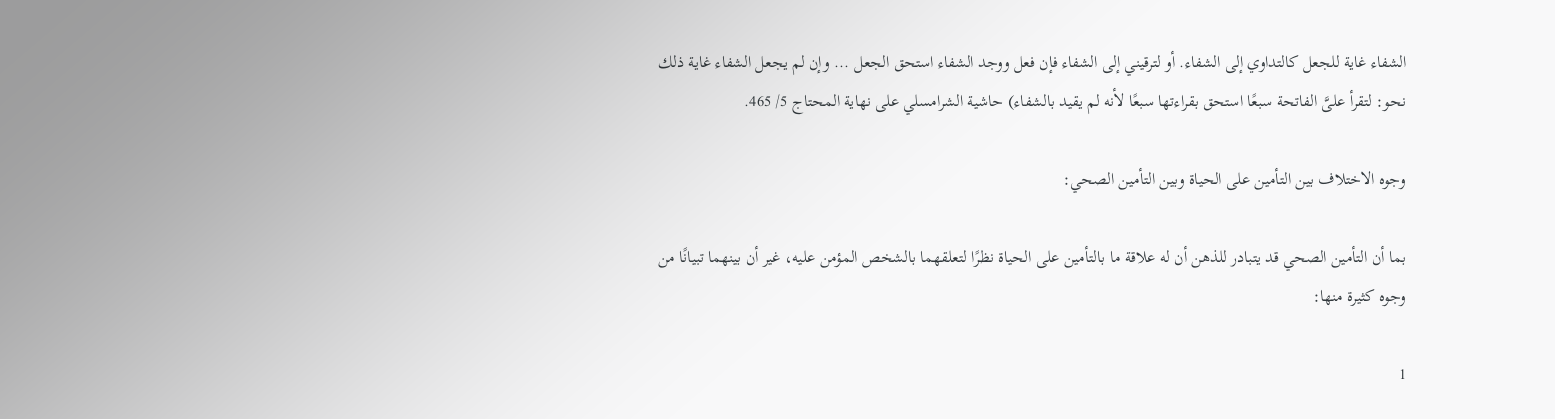الشفاء غاية للجعل كالتداوي إلى الشفاء. أو لترقيني إلى الشفاء فإن فعل ووجد الشفاء استحق الجعل ... وإن لم يجعل الشفاء غاية ذلك نحو: لتقرأ علىَّ الفاتحة سبعًا استحق بقراءتها سبعًا لأنه لم يقيد بالشفاء) حاشية الشرامسلي على نهاية المحتاج 5/ 465.

وجوه الاختلاف بين التأمين على الحياة وبين التأمين الصحي:

بما أن التأمين الصحي قد يتبادر للذهن أن له علاقة ما بالتأمين على الحياة نظرًا لتعلقهما بالشخص المؤمن عليه، غير أن بينهما تبيانًا من وجوه كثيرة منها:

1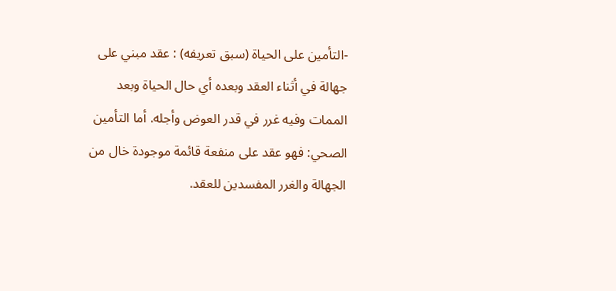-التأمين على الحياة (سبق تعريفه) : عقد مبني على جهالة في أثناء العقد وبعده أي حال الحياة وبعد الممات وفيه غرر في قدر العوض وأجله. أما التأمين الصحي: فهو عقد على منفعة قائمة موجودة خال من الجهالة والغرر المفسدين للعقد.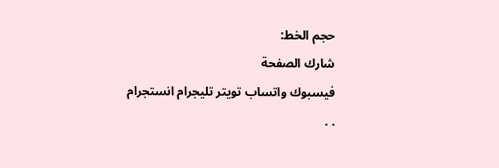حجم الخط:
شارك الصفحة
فيسبوك واتساب تويتر تليجرام انستجرام
. .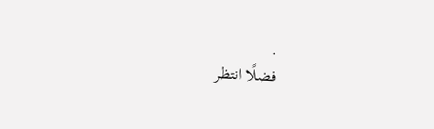.
فضلًا انتظر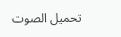تحميل الصوت